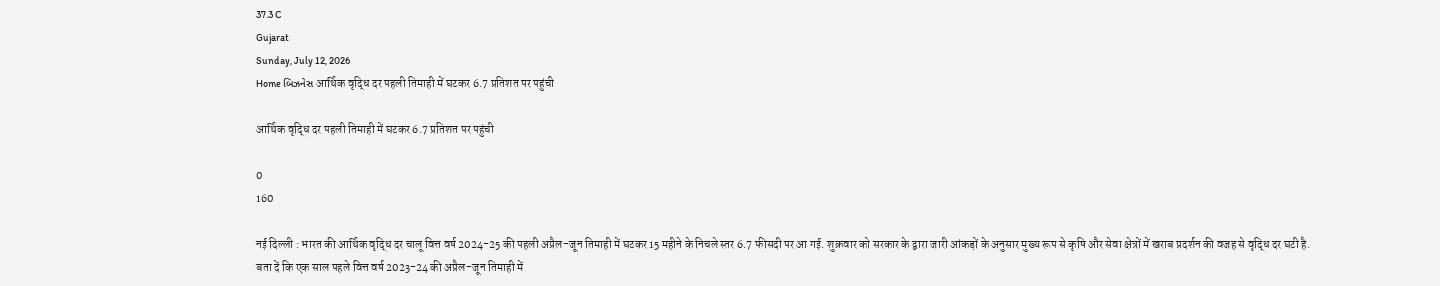37.3 C
Gujarat
Sunday, July 12, 2026
Home બિઝનેસ आर्थिक वृद्धि दर पहली तिमाही में घटकर 6.7 प्रतिशत पर पहुंची

आर्थिक वृद्धि दर पहली तिमाही में घटकर 6.7 प्रतिशत पर पहुंची

0
160

नई दिल्ली : भारत की आर्थिक वृद्धि दर चालू वित्त वर्ष 2024-25 की पहली अप्रैल-जून तिमाही में घटकर 15 महीने के निचले स्तर 6.7 फीसदी पर आ गई. शुक्रवार को सरकार के द्वारा जारी आंकड़ों के अनुसार मुख्य रूप से कृषि और सेवा क्षेत्रों में खराब प्रदर्शन की वजह से वृद्धि दर घटी है.
बता दें कि एक साल पहले वित्त वर्ष 2023-24 की अप्रैल-जून तिमाही में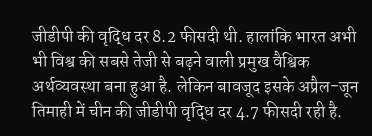जीडीपी की वृद्धि दर 8.2 फीसदी थी. हालांकि भारत अभी भी विश्व की सबसे तेजी से बढ़ने वाली प्रमुख वैश्विक अर्थव्यवस्था बना हुआ है. लेकिन बावजूद इसके अप्रैल-जून तिमाही में चीन की जीडीपी वृद्धि दर 4.7 फीसदी रही है.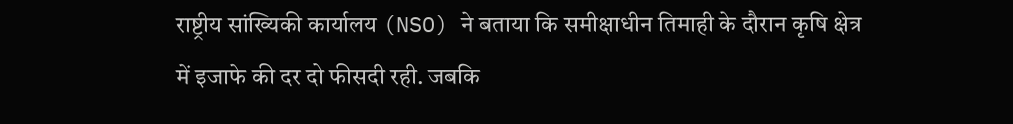राष्ट्रीय सांख्यिकी कार्यालय (NSO) ने बताया कि समीक्षाधीन तिमाही के दौरान कृषि क्षेत्र में इजाफे की दर दो फीसदी रही. जबकि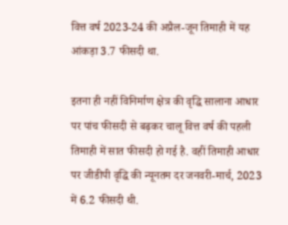वित्त वर्ष 2023-24 की अप्रैल-जून तिमाही में यह आंकड़ा 3.7 फीसदी था.

इतना ही नहीं विनिर्माण क्षेत्र की वृद्धि सालाना आधार पर पांच फीसदी से बढ़कर चालू वित्त वर्ष की पहली तिमाही में सात फीसदी हो गई है. वहीं तिमाही आधार पर जीडीपी वृद्धि की न्यूनतम दर जनवरी-मार्च, 2023 में 6.2 फीसदी थी.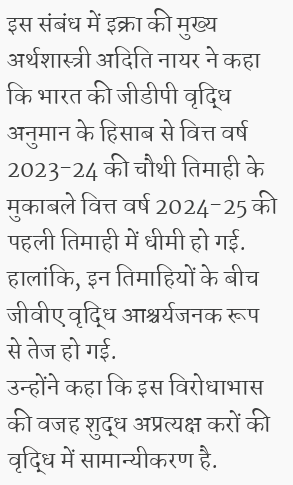इस संबंध में इक्रा की मुख्य अर्थशास्त्री अदिति नायर ने कहा कि भारत की जीडीपी वृद्धि अनुमान के हिसाब से वित्त वर्ष 2023-24 की चौथी तिमाही के मुकाबले वित्त वर्ष 2024-25 की पहली तिमाही में धीमी हो गई. हालांकि, इन तिमाहियों के बीच जीवीए वृद्धि आश्चर्यजनक रूप से तेज हो गई.
उन्होंने कहा कि इस विरोधाभास की वजह शुद्ध अप्रत्यक्ष करों की वृद्धि में सामान्यीकरण है.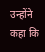उन्होंने कहा कि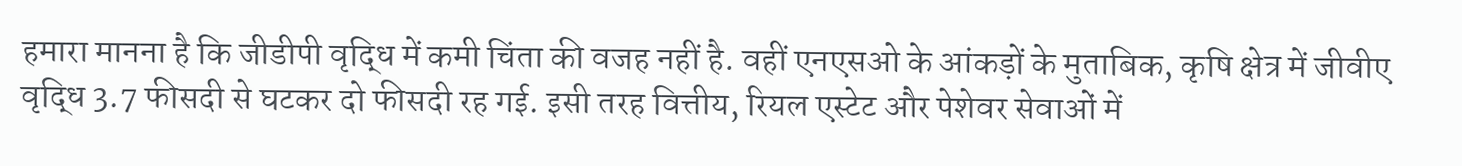हमारा मानना है कि जीडीपी वृद्धि में कमी चिंता की वजह नहीं है. वहीं एनएसओ के आंकड़ों के मुताबिक, कृषि क्षेत्र में जीवीए वृद्धि 3.7 फीसदी से घटकर दो फीसदी रह गई. इसी तरह वित्तीय, रियल एस्टेट और पेशेवर सेवाओं में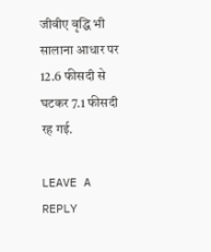जीवीए वृद्धि भी सालाना आधार पर 12.6 फीसदी से घटकर 7.1 फीसदी रह गई.

LEAVE A REPLY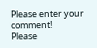Please enter your comment!
Please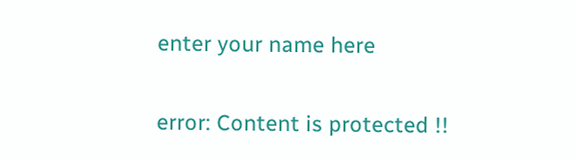enter your name here

error: Content is protected !!